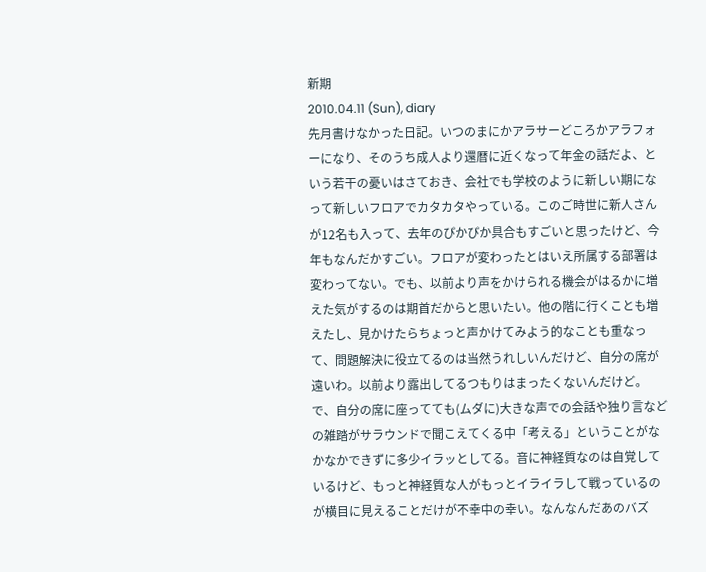新期
2010.04.11 (Sun), diary
先月書けなかった日記。いつのまにかアラサーどころかアラフォーになり、そのうち成人より還暦に近くなって年金の話だよ、という若干の憂いはさておき、会社でも学校のように新しい期になって新しいフロアでカタカタやっている。このご時世に新人さんが12名も入って、去年のぴかぴか具合もすごいと思ったけど、今年もなんだかすごい。フロアが変わったとはいえ所属する部署は変わってない。でも、以前より声をかけられる機会がはるかに増えた気がするのは期首だからと思いたい。他の階に行くことも増えたし、見かけたらちょっと声かけてみよう的なことも重なって、問題解決に役立てるのは当然うれしいんだけど、自分の席が遠いわ。以前より露出してるつもりはまったくないんだけど。
で、自分の席に座ってても(ムダに)大きな声での会話や独り言などの雑踏がサラウンドで聞こえてくる中「考える」ということがなかなかできずに多少イラッとしてる。音に神経質なのは自覚しているけど、もっと神経質な人がもっとイライラして戦っているのが横目に見えることだけが不幸中の幸い。なんなんだあのバズ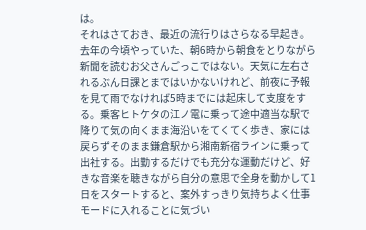は。
それはさておき、最近の流行りはさらなる早起き。去年の今頃やっていた、朝6時から朝食をとりながら新聞を読むお父さんごっこではない。天気に左右されるぶん日課とまではいかないけれど、前夜に予報を見て雨でなければ5時までには起床して支度をする。乗客ヒトケタの江ノ電に乗って途中適当な駅で降りて気の向くまま海沿いをてくてく歩き、家には戻らずそのまま鎌倉駅から湘南新宿ラインに乗って出社する。出勤するだけでも充分な運動だけど、好きな音楽を聴きながら自分の意思で全身を動かして1日をスタートすると、案外すっきり気持ちよく仕事モードに入れることに気づい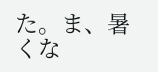た。ま、暑くな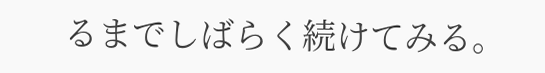るまでしばらく続けてみる。